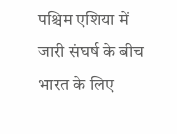पश्चिम एशिया में जारी संघर्ष के बीच भारत के लिए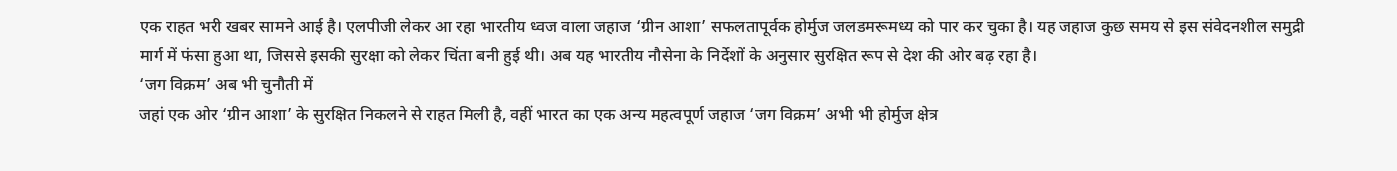एक राहत भरी खबर सामने आई है। एलपीजी लेकर आ रहा भारतीय ध्वज वाला जहाज ‘ग्रीन आशा’ सफलतापूर्वक होर्मुज जलडमरूमध्य को पार कर चुका है। यह जहाज कुछ समय से इस संवेदनशील समुद्री मार्ग में फंसा हुआ था, जिससे इसकी सुरक्षा को लेकर चिंता बनी हुई थी। अब यह भारतीय नौसेना के निर्देशों के अनुसार सुरक्षित रूप से देश की ओर बढ़ रहा है।
‘जग विक्रम’ अब भी चुनौती में
जहां एक ओर ‘ग्रीन आशा’ के सुरक्षित निकलने से राहत मिली है, वहीं भारत का एक अन्य महत्वपूर्ण जहाज ‘जग विक्रम’ अभी भी होर्मुज क्षेत्र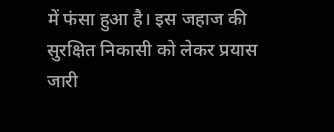में फंसा हुआ है। इस जहाज की सुरक्षित निकासी को लेकर प्रयास जारी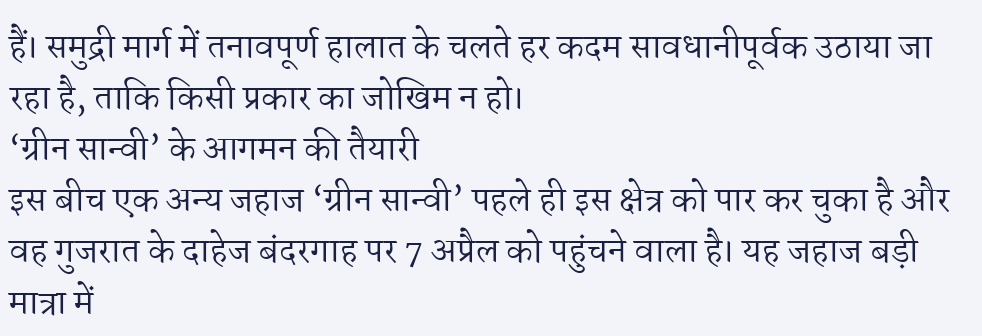हैं। समुद्री मार्ग में तनावपूर्ण हालात के चलते हर कदम सावधानीपूर्वक उठाया जा रहा है, ताकि किसी प्रकार का जोखिम न हो।
‘ग्रीन सान्वी’ के आगमन की तैयारी
इस बीच एक अन्य जहाज ‘ग्रीन सान्वी’ पहले ही इस क्षेत्र को पार कर चुका है और वह गुजरात के दाहेज बंदरगाह पर 7 अप्रैल को पहुंचने वाला है। यह जहाज बड़ी मात्रा में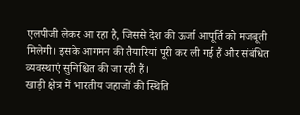एलपीजी लेकर आ रहा है, जिससे देश की ऊर्जा आपूर्ति को मजबूती मिलेगी। इसके आगमन की तैयारियां पूरी कर ली गई हैं और संबंधित व्यवस्थाएं सुनिश्चित की जा रही हैं।
खाड़ी क्षेत्र में भारतीय जहाजों की स्थिति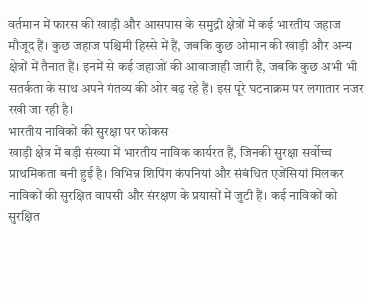वर्तमान में फारस की खाड़ी और आसपास के समुद्री क्षेत्रों में कई भारतीय जहाज मौजूद हैं। कुछ जहाज पश्चिमी हिस्से में हैं, जबकि कुछ ओमान की खाड़ी और अन्य क्षेत्रों में तैनात हैं। इनमें से कई जहाजों की आवाजाही जारी है, जबकि कुछ अभी भी सतर्कता के साथ अपने गंतव्य की ओर बढ़ रहे हैं। इस पूरे घटनाक्रम पर लगातार नजर रखी जा रही है।
भारतीय नाविकों की सुरक्षा पर फोकस
खाड़ी क्षेत्र में बड़ी संख्या में भारतीय नाविक कार्यरत हैं, जिनकी सुरक्षा सर्वोच्च प्राथमिकता बनी हुई है। विभिन्न शिपिंग कंपनियां और संबंधित एजेंसियां मिलकर नाविकों की सुरक्षित वापसी और संरक्षण के प्रयासों में जुटी हैं। कई नाविकों को सुरक्षित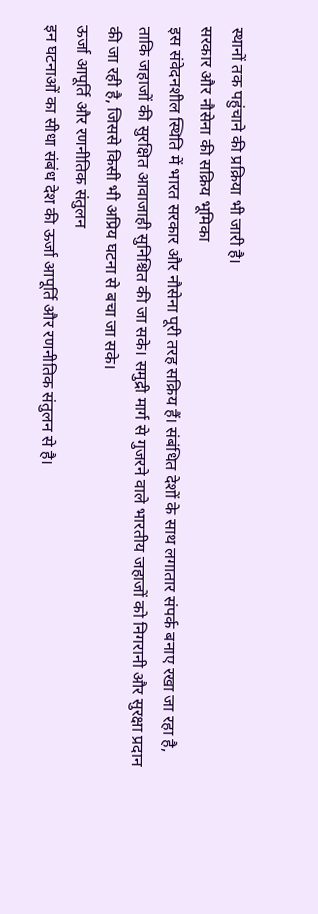स्थानों तक पहुंचाने की प्रक्रिया भी जारी है।
सरकार और नौसेना की सक्रिय भूमिका
इस संवेदनशील स्थिति में भारत सरकार और नौसेना पूरी तरह सक्रिय हैं। संबंधित देशों के साथ लगातार संपर्क बनाए रखा जा रहा है, ताकि जहाजों की सुरक्षित आवाजाही सुनिश्चित की जा सके। समुद्री मार्ग से गुजरने वाले भारतीय जहाजों को निगरानी और सुरक्षा प्रदान की जा रही है, जिससे किसी भी अप्रिय घटना से बचा जा सके।
ऊर्जा आपूर्ति और रणनीतिक संतुलन
इन घटनाओं का सीधा संबंध देश की ऊर्जा आपूर्ति और रणनीतिक संतुलन से है।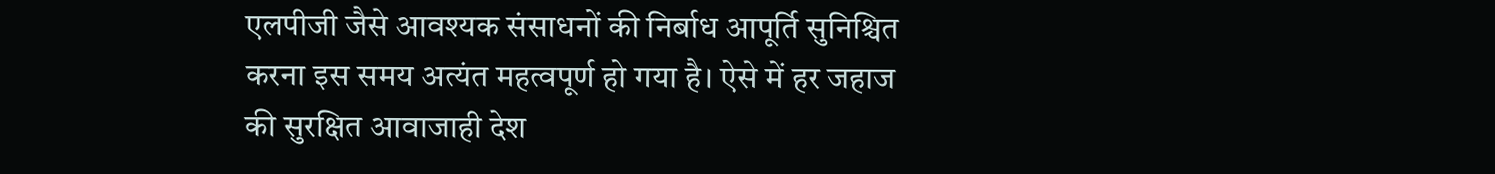एलपीजी जैसे आवश्यक संसाधनों की निर्बाध आपूर्ति सुनिश्चित करना इस समय अत्यंत महत्वपूर्ण हो गया है। ऐसे में हर जहाज की सुरक्षित आवाजाही देश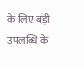के लिए बड़ी उपलब्धि के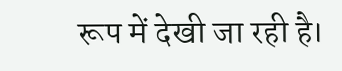रूप में देखी जा रही है।